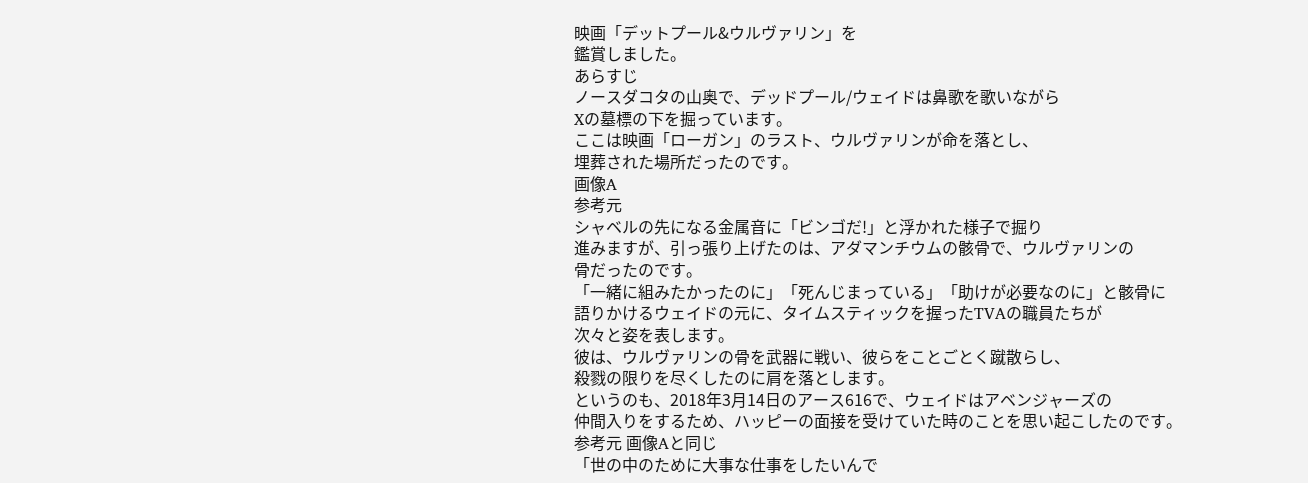映画「デットプール&ウルヴァリン」を
鑑賞しました。
あらすじ
ノースダコタの山奥で、デッドプール/ウェイドは鼻歌を歌いながら
Xの墓標の下を掘っています。
ここは映画「ローガン」のラスト、ウルヴァリンが命を落とし、
埋葬された場所だったのです。
画像A
参考元
シャベルの先になる金属音に「ビンゴだ!」と浮かれた様子で掘り
進みますが、引っ張り上げたのは、アダマンチウムの骸骨で、ウルヴァリンの
骨だったのです。
「一緒に組みたかったのに」「死んじまっている」「助けが必要なのに」と骸骨に
語りかけるウェイドの元に、タイムスティックを握ったTVAの職員たちが
次々と姿を表します。
彼は、ウルヴァリンの骨を武器に戦い、彼らをことごとく蹴散らし、
殺戮の限りを尽くしたのに肩を落とします。
というのも、2018年3月14日のアース616で、ウェイドはアベンジャーズの
仲間入りをするため、ハッピーの面接を受けていた時のことを思い起こしたのです。
参考元 画像Aと同じ
「世の中のために大事な仕事をしたいんで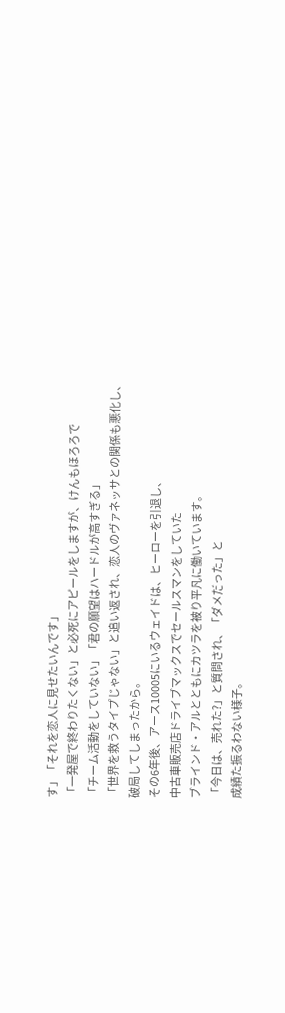す」「それを恋人に見せたいんです」
「一発屋で終わりたくない」と必死にアピールをしますが、けんもほろろで
「チーム活動をしていない」「君の願望はハードルが高すぎる」
「世界を救うタイプじゃない」と追い返され、恋人のヴァネッサとの関係も悪化し、
破局してしまったから。
その6年後、アース10005にいるウェイドは、ヒーローを引退し、
中古車販売店ドライブマックスでセールスマンをしていた
ブラインド・アルとともにカツラを被り平凡に働いています。
「今日は、売れた?」と質問され、「ダメだった」と
成績た振るわない様子。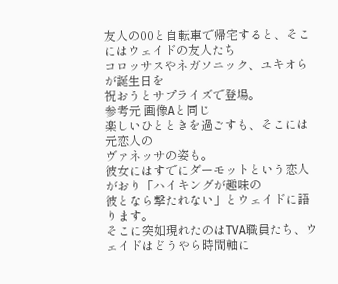友人の00と自転車で帰宅すると、そこにはウェイドの友人たち
コロッサスやネガソニック、ユキオらが誕生日を
祝おうとサプライズで登場。
参考元 画像Aと同じ
楽しいひとときを過ごすも、そこには元恋人の
ヴァネッサの姿も。
彼女にはすでにダーモットという恋人がおり「ハイキングが趣味の
彼となら撃たれない」とウェイドに語ります。
そこに突如現れたのはTVA職員たち、ウェイドはどうやら時間軸に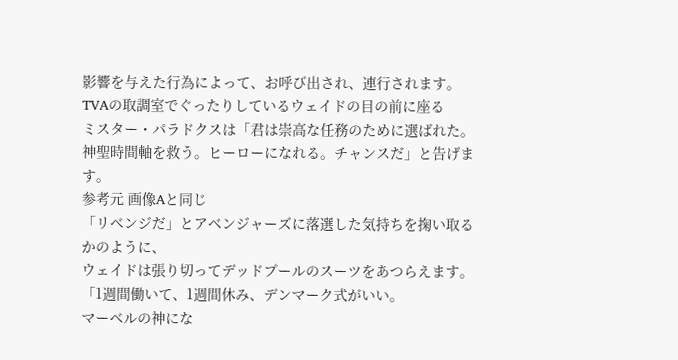影響を与えた行為によって、お呼び出され、連行されます。
TVAの取調室でぐったりしているウェイドの目の前に座る
ミスター・パラドクスは「君は崇高な任務のために選ばれた。
神聖時間軸を救う。ヒーローになれる。チャンスだ」と告げます。
参考元 画像Aと同じ
「リベンジだ」とアベンジャーズに落選した気持ちを掬い取るかのように、
ウェイドは張り切ってデッドプールのスーツをあつらえます。
「1週間働いて、1週間休み、デンマーク式がいい。
マーベルの神にな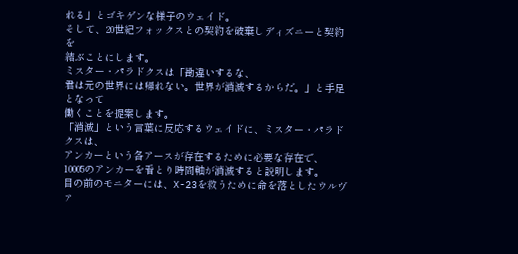れる」とゴキゲンな様子のウェイド。
そして、20世紀フォックスとの契約を破棄しディズニーと契約を
結ぶことにします。
ミスター・パラドクスは「勘違いするな、
君は元の世界には帰れない。世界が消滅するからだ。」と手足となって
働くことを提案します。
「消滅」という言葉に反応するウェイドに、ミスター・パラドクスは、
アンカーという各アースが存在するために必要な存在で、
10005のアンカーを看とり時間軸が消滅すると説明します。
目の前のモニターには、X-23を救うために命を落としたウルヴァ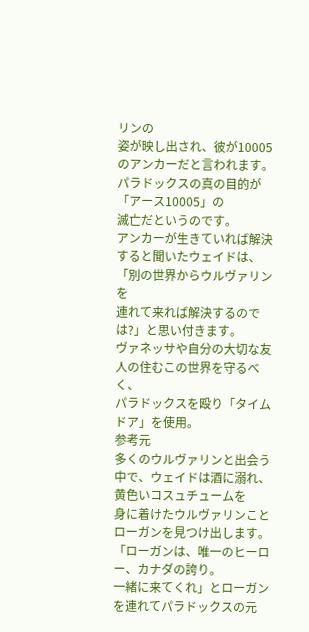リンの
姿が映し出され、彼が10005のアンカーだと言われます。
パラドックスの真の目的が「アース10005」の
滅亡だというのです。
アンカーが生きていれば解決すると聞いたウェイドは、
「別の世界からウルヴァリンを
連れて来れば解決するのでは?」と思い付きます。
ヴァネッサや自分の大切な友人の住むこの世界を守るべく、
パラドックスを殴り「タイムドア」を使用。
参考元
多くのウルヴァリンと出会う中で、ウェイドは酒に溺れ、黄色いコスュチュームを
身に着けたウルヴァリンことローガンを見つけ出します。
「ローガンは、唯一のヒーロー、カナダの誇り。
一緒に来てくれ」とローガンを連れてパラドックスの元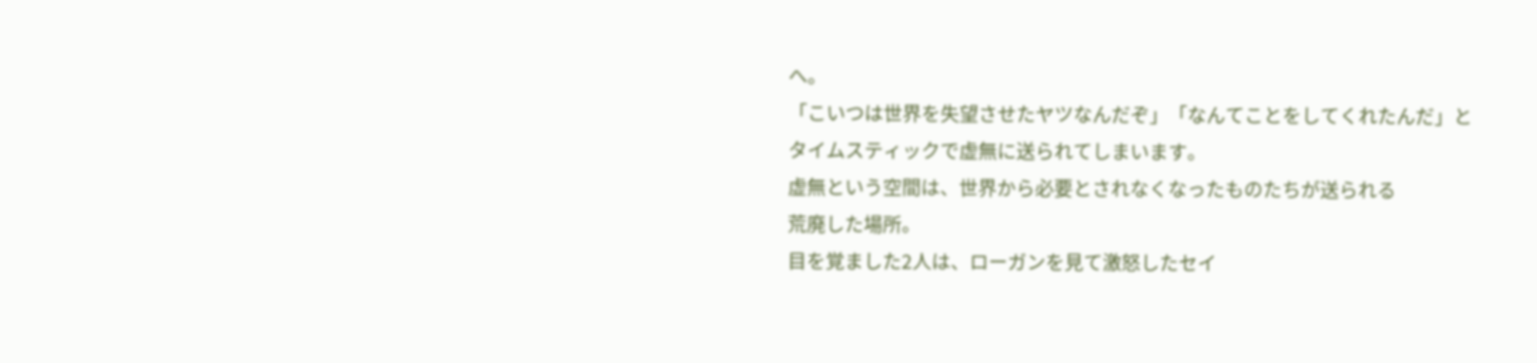へ。
「こいつは世界を失望させたヤツなんだぞ」「なんてことをしてくれたんだ」と
タイムスティックで虚無に送られてしまいます。
虚無という空間は、世界から必要とされなくなったものたちが送られる
荒廃した場所。
目を覚ました2人は、ローガンを見て激怒したセイ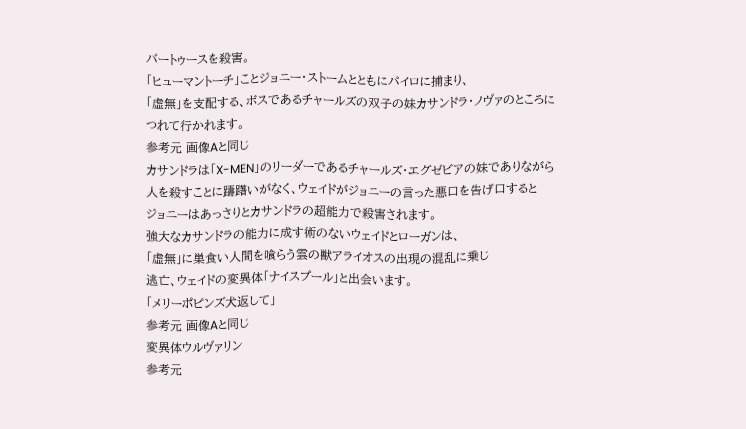バートゥースを殺害。
「ヒューマントーチ」ことジョニー・ストームとともにパイロに捕まり、
「虚無」を支配する、ボスであるチャールズの双子の妹カサンドラ・ノヴァのところに
つれて行かれます。
参考元 画像Aと同じ
カサンドラは「X-MEN」のリーダーであるチャールズ・エグゼビアの妹でありながら
人を殺すことに躊躇いがなく、ウェイドがジョニーの言った悪口を告げ口すると
ジョニーはあっさりとカサンドラの超能力で殺害されます。
強大なカサンドラの能力に成す術のないウェイドとローガンは、
「虚無」に巣食い人間を喰らう雲の獣アライオスの出現の混乱に乗じ
逃亡、ウェイドの変異体「ナイスプール」と出会います。
「メリーポピンズ犬返して」
参考元 画像Aと同じ
変異体ウルヴァリン
参考元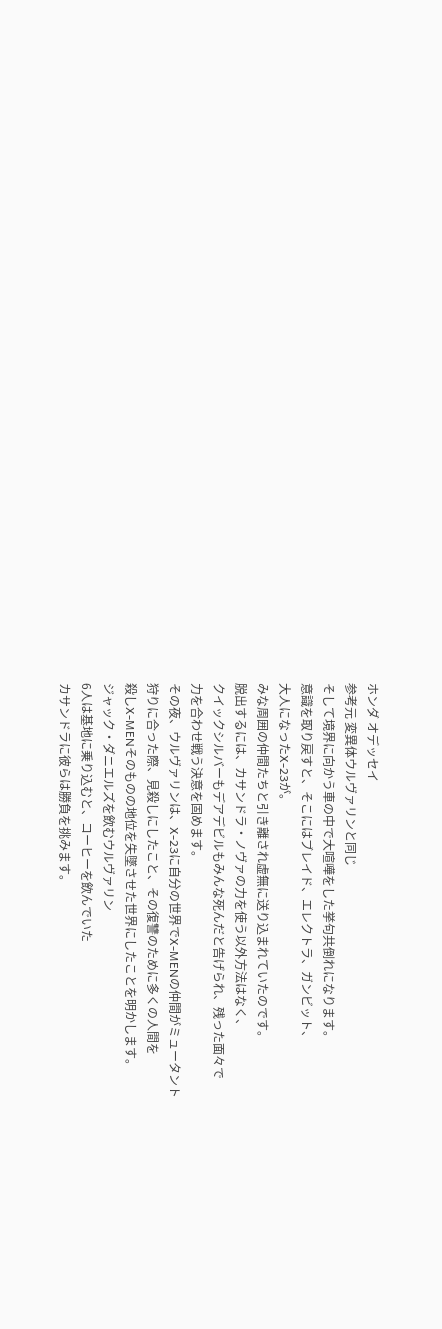ホンダ オデッセイ
参考元 変異体ウルヴァリンと同じ
そして境界に向かう車の中で大喧嘩をした挙句共倒れになります。
意識を取り戻すと、そこにはブレイド、エレクトラ、ガンビット、
大人になったX-23が。
みな周囲の仲間たちと引き離され虚無に送り込まれていたのです。
脱出するには、カサンドラ・ノヴァの力を使う以外方法はなく、
クイックシルバーもデアデビルもみんな死んだと告げられ、残った面々で
力を合わせ戦う決意を固めます。
その夜、ウルヴァリンは、X-23に自分の世界でX-MENの仲間がミュータント
狩りに合った際、見殺しにしたこと、その復讐のために多くの人間を
殺しX-MENそのものの地位を失墜させた世界にしたことを明かします。
ジャック・ダニエルズを飲むウルヴァリン
6人は基地に乗り込むと、コーヒーを飲んでいた
カサンドラに彼らは勝負を挑みます。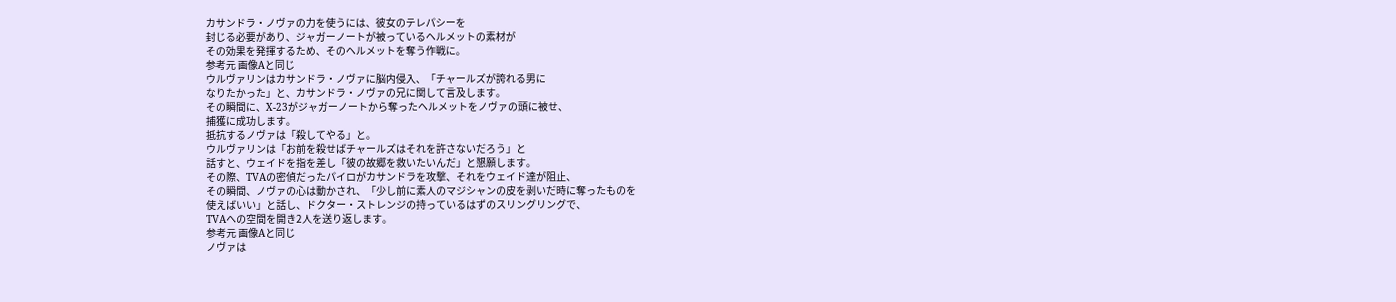カサンドラ・ノヴァの力を使うには、彼女のテレパシーを
封じる必要があり、ジャガーノートが被っているヘルメットの素材が
その効果を発揮するため、そのヘルメットを奪う作戦に。
参考元 画像Aと同じ
ウルヴァリンはカサンドラ・ノヴァに脳内侵入、「チャールズが誇れる男に
なりたかった」と、カサンドラ・ノヴァの兄に関して言及します。
その瞬間に、X-23がジャガーノートから奪ったヘルメットをノヴァの頭に被せ、
捕獲に成功します。
抵抗するノヴァは「殺してやる」と。
ウルヴァリンは「お前を殺せばチャールズはそれを許さないだろう」と
話すと、ウェイドを指を差し「彼の故郷を救いたいんだ」と懇願します。
その際、TVAの密偵だったパイロがカサンドラを攻撃、それをウェイド達が阻止、
その瞬間、ノヴァの心は動かされ、「少し前に素人のマジシャンの皮を剥いだ時に奪ったものを
使えばいい」と話し、ドクター・ストレンジの持っているはずのスリングリングで、
TVAへの空間を開き2人を送り返します。
参考元 画像Aと同じ
ノヴァは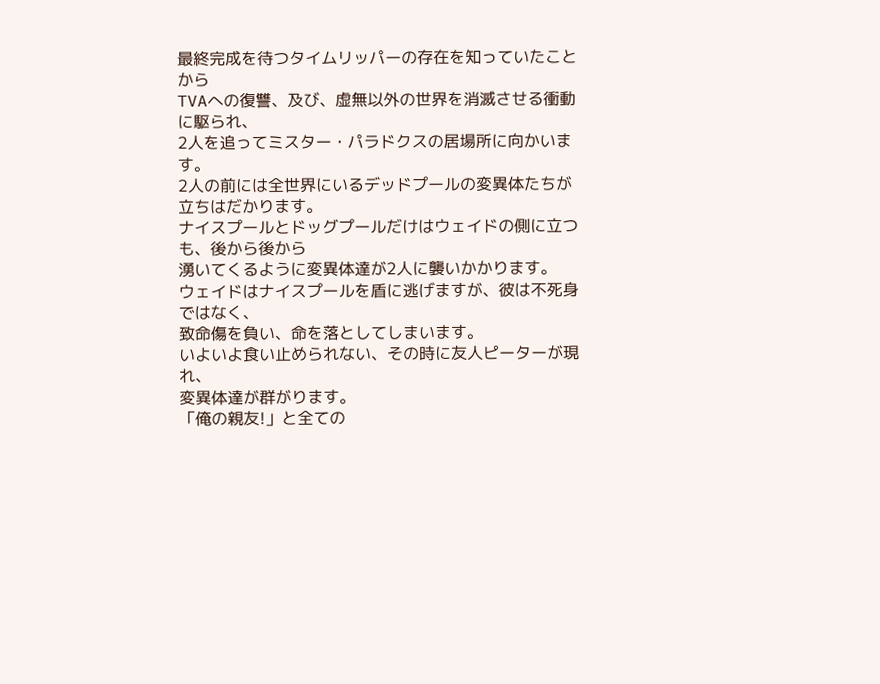最終完成を待つタイムリッパーの存在を知っていたことから
TVAへの復讐、及び、虚無以外の世界を消滅させる衝動に駆られ、
2人を追ってミスター・パラドクスの居場所に向かいます。
2人の前には全世界にいるデッドプールの変異体たちが立ちはだかります。
ナイスプールとドッグプールだけはウェイドの側に立つも、後から後から
湧いてくるように変異体達が2人に襲いかかります。
ウェイドはナイスプールを盾に逃げますが、彼は不死身ではなく、
致命傷を負い、命を落としてしまいます。
いよいよ食い止められない、その時に友人ピーターが現れ、
変異体達が群がります。
「俺の親友!」と全ての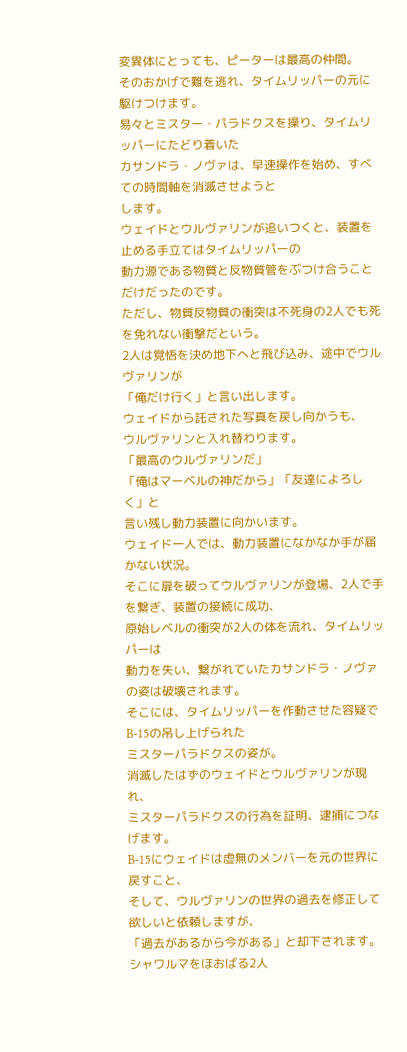変異体にとっても、ピーターは最高の仲間。
そのおかげで難を逃れ、タイムリッパーの元に駆けつけます。
易々とミスター・パラドクスを操り、タイムリッパーにたどり着いた
カサンドラ・ノヴァは、早速操作を始め、すべての時間軸を消滅させようと
します。
ウェイドとウルヴァリンが追いつくと、装置を止める手立てはタイムリッパーの
動力源である物質と反物質管をぶつけ合うことだけだったのです。
ただし、物質反物質の衝突は不死身の2人でも死を免れない衝撃だという。
2人は覚悟を決め地下へと飛び込み、途中でウルヴァリンが
「俺だけ行く」と言い出します。
ウェイドから託された写真を戻し向かうも、
ウルヴァリンと入れ替わります。
「最高のウルヴァリンだ」
「俺はマーベルの神だから」「友達によろしく」と
言い残し動力装置に向かいます。
ウェイド一人では、動力装置になかなか手が届かない状況。
そこに扉を破ってウルヴァリンが登場、2人で手を繋ぎ、装置の接続に成功、
原始レベルの衝突が2人の体を流れ、タイムリッパーは
動力を失い、繋がれていたカサンドラ・ノヴァの姿は破壊されます。
そこには、タイムリッパーを作動させた容疑でB-15の吊し上げられた
ミスターパラドクスの姿が。
消滅したはずのウェイドとウルヴァリンが現れ、
ミスターパラドクスの行為を証明、逮捕につなげます。
B-15にウェイドは虚無のメンバーを元の世界に戻すこと、
そして、ウルヴァリンの世界の過去を修正して欲しいと依頼しますが、
「過去があるから今がある」と却下されます。
シャワルマをほおばる2人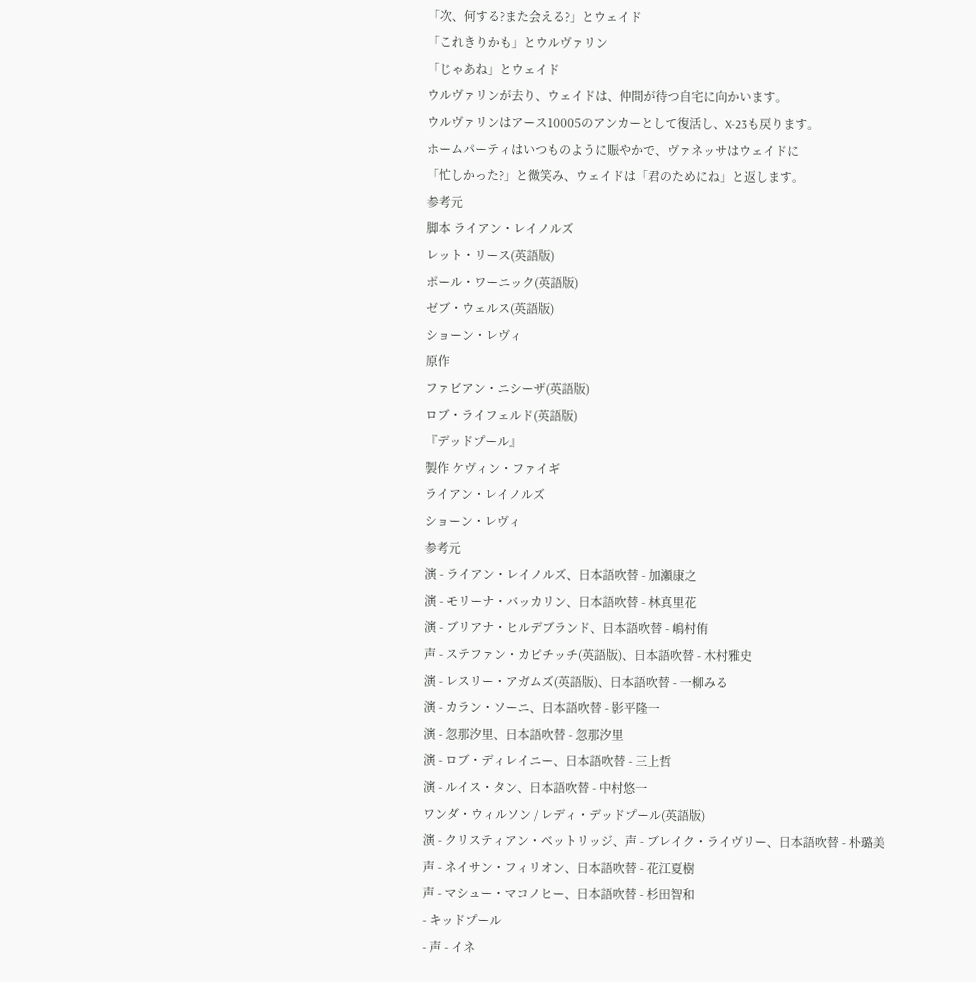「次、何する?また会える?」とウェイド
「これきりかも」とウルヴァリン
「じゃあね」とウェイド
ウルヴァリンが去り、ウェイドは、仲間が待つ自宅に向かいます。
ウルヴァリンはアース10005のアンカーとして復活し、X-23も戻ります。
ホームパーティはいつものように賑やかで、ヴァネッサはウェイドに
「忙しかった?」と微笑み、ウェイドは「君のためにね」と返します。
参考元
脚本 ライアン・レイノルズ
レット・リース(英語版)
ポール・ワーニック(英語版)
ゼブ・ウェルス(英語版)
ショーン・レヴィ
原作
ファビアン・ニシーザ(英語版)
ロブ・ライフェルド(英語版)
『デッドプール』
製作 ケヴィン・ファイギ
ライアン・レイノルズ
ショーン・レヴィ
参考元
演 - ライアン・レイノルズ、日本語吹替 - 加瀬康之
演 - モリーナ・バッカリン、日本語吹替 - 林真里花
演 - ブリアナ・ヒルデブランド、日本語吹替 - 嶋村侑
声 - ステファン・カピチッチ(英語版)、日本語吹替 - 木村雅史
演 - レスリー・アガムズ(英語版)、日本語吹替 - 一柳みる
演 - カラン・ソーニ、日本語吹替 - 影平隆一
演 - 忽那汐里、日本語吹替 - 忽那汐里
演 - ロブ・ディレイニー、日本語吹替 - 三上哲
演 - ルイス・タン、日本語吹替 - 中村悠一
ワンダ・ウィルソン / レディ・デッドプール(英語版)
演 - クリスティアン・ベットリッジ、声 - ブレイク・ライヴリー、日本語吹替 - 朴璐美
声 - ネイサン・フィリオン、日本語吹替 - 花江夏樹
声 - マシュー・マコノヒー、日本語吹替 - 杉田智和
- キッドプール
- 声 - イネ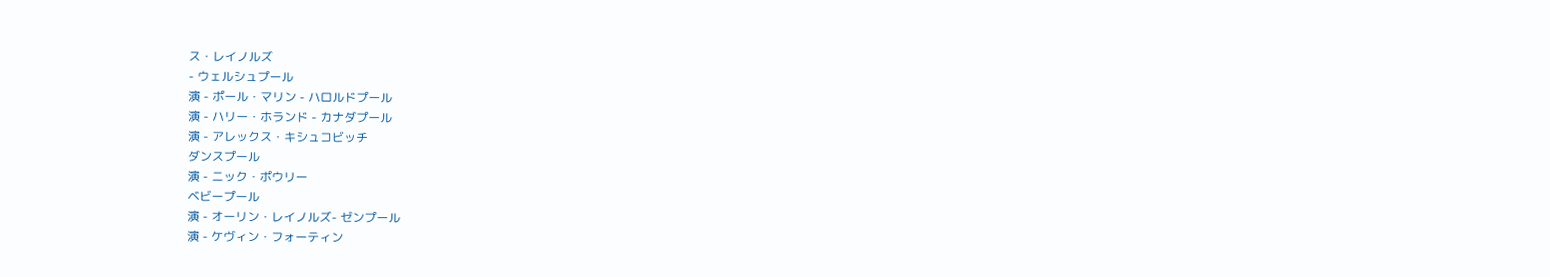ス・レイノルズ
- ウェルシュプール
演 - ポール・マリン - ハロルドプール
演 - ハリー・ホランド - カナダプール
演 - アレックス・キシュコビッチ
ダンスプール
演 - ニック・ポウリー
ベビープール
演 - オーリン・レイノルズ- ゼンプール
演 - ケヴィン・フォーティン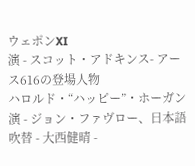ウェポンXI
演 - スコット・アドキンス- アース616の登場人物
ハロルド・“ハッピー”・ホーガン
演 - ジョン・ファヴロー、日本語吹替 - 大西健晴 -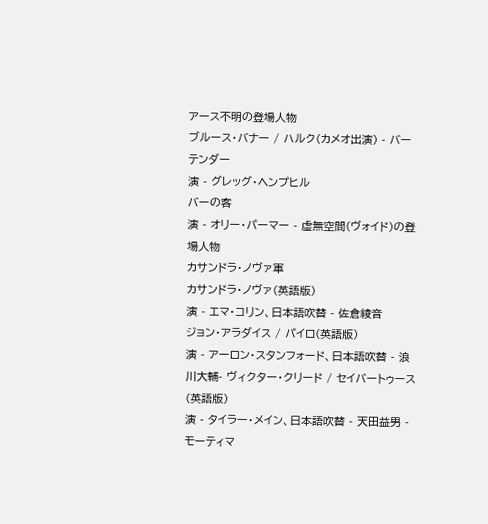アース不明の登場人物
ブルース・バナー / ハルク(カメオ出演) - バーテンダー
演 - グレッグ・ヘンプヒル
バーの客
演 - オリー・パーマー - 虚無空間(ヴォイド)の登場人物
カサンドラ・ノヴァ軍
カサンドラ・ノヴァ(英語版)
演 - エマ・コリン、日本語吹替 - 佐倉綾音
ジョン・アラダイス / パイロ(英語版)
演 - アーロン・スタンフォード、日本語吹替 - 浪川大輔- ヴィクター・クリード / セイバートゥース(英語版)
演 - タイラー・メイン、日本語吹替 - 天田益男 - モーティマ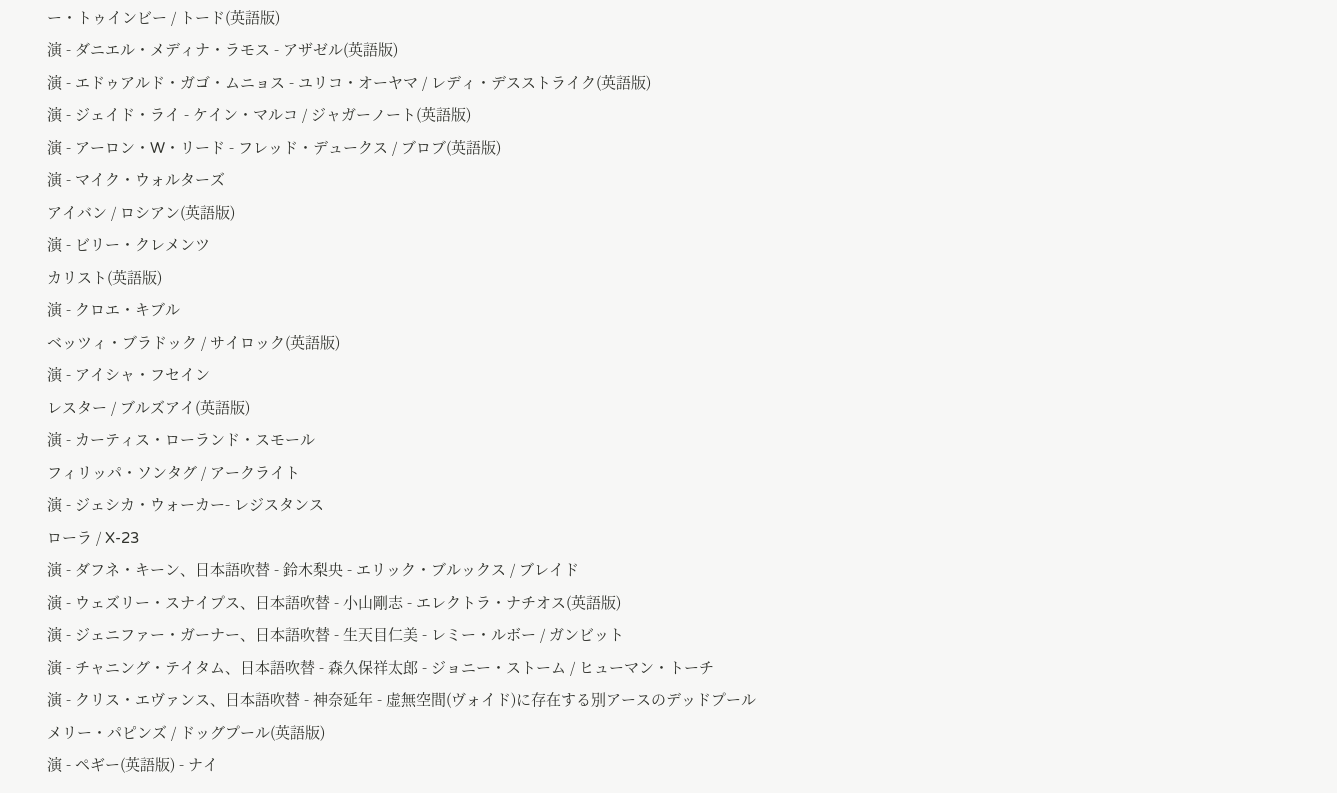ー・トゥインビー / トード(英語版)
演 - ダニエル・メディナ・ラモス - アザゼル(英語版)
演 - エドゥアルド・ガゴ・ムニョス - ユリコ・オーヤマ / レディ・デスストライク(英語版)
演 - ジェイド・ライ - ケイン・マルコ / ジャガーノート(英語版)
演 - アーロン・W・リード - フレッド・デュークス / ブロブ(英語版)
演 - マイク・ウォルターズ
アイバン / ロシアン(英語版)
演 - ビリー・クレメンツ
カリスト(英語版)
演 - クロエ・キブル
ベッツィ・ブラドック / サイロック(英語版)
演 - アイシャ・フセイン
レスター / ブルズアイ(英語版)
演 - カーティス・ローランド・スモール
フィリッパ・ソンタグ / アークライト
演 - ジェシカ・ウォーカー- レジスタンス
ローラ / X-23
演 - ダフネ・キーン、日本語吹替 - 鈴木梨央 - エリック・ブルックス / ブレイド
演 - ウェズリー・スナイプス、日本語吹替 - 小山剛志 - エレクトラ・ナチオス(英語版)
演 - ジェニファー・ガーナー、日本語吹替 - 生天目仁美 - レミー・ルボー / ガンビット
演 - チャニング・テイタム、日本語吹替 - 森久保祥太郎 - ジョニー・ストーム / ヒューマン・トーチ
演 - クリス・エヴァンス、日本語吹替 - 神奈延年 - 虚無空間(ヴォイド)に存在する別アースのデッドプール
メリー・パピンズ / ドッグプール(英語版)
演 - ペギー(英語版) - ナイ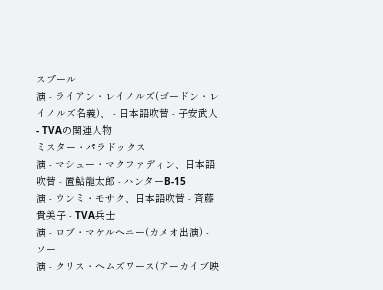スプール
演 - ライアン・レイノルズ(ゴードン・レイノルズ名義)、 - 日本語吹替 - 子安武人
- TVAの関連人物
ミスター・パラドックス
演 - マシュー・マクファディン、日本語吹替 - 置鮎龍太郎 - ハンターB-15
演 - ウンミ・モサク、日本語吹替 - 斉藤貴美子 - TVA兵士
演 - ロブ・マケルヘニー(カメオ出演) - ソー
演 - クリス・ヘムズワース(アーカイブ映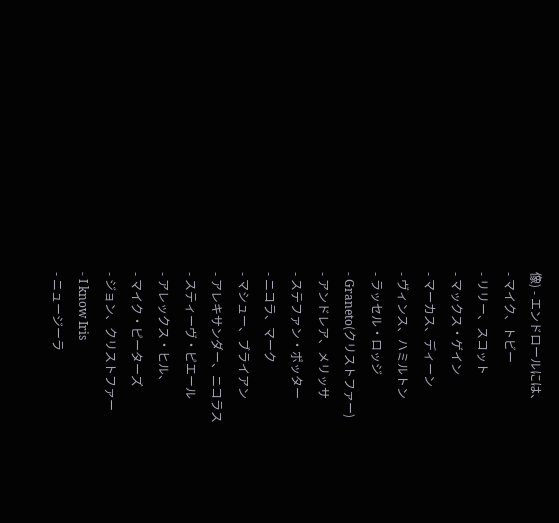像) - エンドロールには、
- マイク、トビー
- リリー、スコット
- マックス・ゲイン
- マーカス、ディーン
- ヴィンス、ハミルトン
- ラッセル・ロッジ
- Graneto(クリストファー)
- アンドレア、メリッサ
- ステファン・ポッター
- ニコラ、マーク
- マシュー、ブライアン
- アレキサンダー、ニコラス
- スティーヴ・ピエール
- アレックス・ヒル、
- マイク・ピーターズ
- ジョン、クリストファー
- I know Iris
- ニュージーラ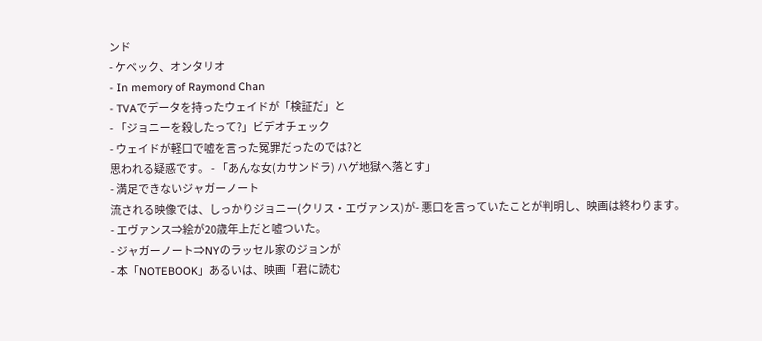ンド
- ケベック、オンタリオ
- In memory of Raymond Chan
- TVAでデータを持ったウェイドが「検証だ」と
- 「ジョニーを殺したって?」ビデオチェック
- ウェイドが軽口で嘘を言った冤罪だったのでは?と
思われる疑惑です。 - 「あんな女(カサンドラ) ハゲ地獄へ落とす」
- 満足できないジャガーノート
流される映像では、しっかりジョニー(クリス・エヴァンス)が- 悪口を言っていたことが判明し、映画は終わります。
- エヴァンス⇒絵が20歳年上だと嘘ついた。
- ジャガーノート⇒NYのラッセル家のジョンが
- 本「NOTEBOOK」あるいは、映画「君に読む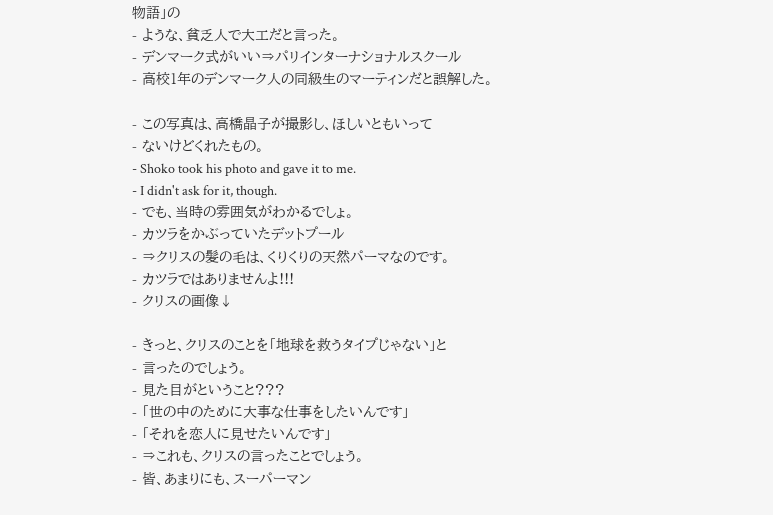物語」の
- ような、貧乏人で大工だと言った。
- デンマーク式がいい⇒パリインターナショナルスクール
- 高校1年のデンマーク人の同級生のマーティンだと誤解した。

- この写真は、高橋晶子が撮影し、ほしいともいって
- ないけどくれたもの。
- Shoko took his photo and gave it to me.
- I didn't ask for it, though.
- でも、当時の雰囲気がわかるでしょ。
- カツラをかぶっていたデットプール
- ⇒クリスの髪の毛は、くりくりの天然パーマなのです。
- カツラではありませんよ!!!
- クリスの画像↓

- きっと、クリスのことを「地球を救うタイプじゃない」と
- 言ったのでしょう。
- 見た目がということ???
- 「世の中のために大事な仕事をしたいんです」
- 「それを恋人に見せたいんです」
- ⇒これも、クリスの言ったことでしょう。
- 皆、あまりにも、スーパーマン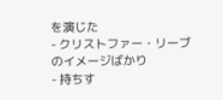を演じた
- クリストファー・リーブのイメージばかり
- 持ちす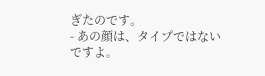ぎたのです。
- あの顔は、タイプではないですよ。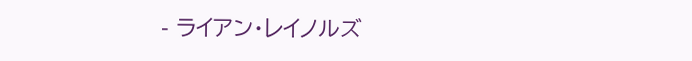- ライアン・レイノルズ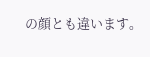の顔とも違います。